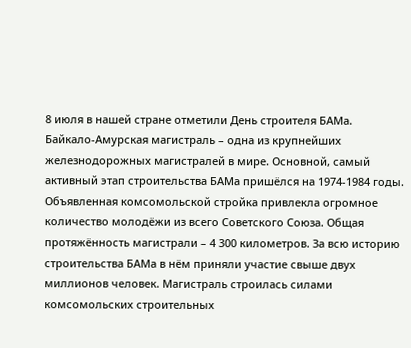8 июля в нашей стране отметили День строителя БАМа. Байкало-Амурская магистраль – одна из крупнейших железнодорожных магистралей в мире. Основной, самый активный этап строительства БАМа пришёлся на 1974-1984 годы. Объявленная комсомольской стройка привлекла огромное количество молодёжи из всего Советского Союза. Общая протяжённость магистрали – 4 300 километров. За всю историю строительства БАМа в нём приняли участие свыше двух миллионов человек. Магистраль строилась силами комсомольских строительных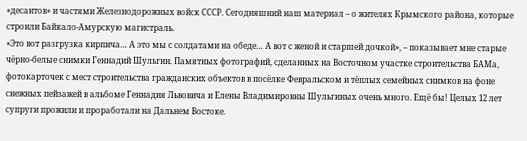«десантов» и частями Железнодорожных войск СССР. Сегодняшний наш материал – о жителях Крымского района, которые строили Байкало-Амурскую магистраль.
«Это вот разгрузка кирпича… А это мы с солдатами на обеде… А вот с женой и старшей дочкой», – показывает мне старые чёрно-белые снимки Геннадий Шульгин. Памятных фотографий, сделанных на Восточном участке строительства БАМа, фотокарточек с мест строительства гражданских объектов в посёлке Февральском и тёплых семейных снимков на фоне снежных пейзажей в альбоме Геннадия Львовича и Елены Владимировны Шульгиных очень много. Ещё бы! Целых 12 лет супруги прожили и проработали на Дальнем Востоке.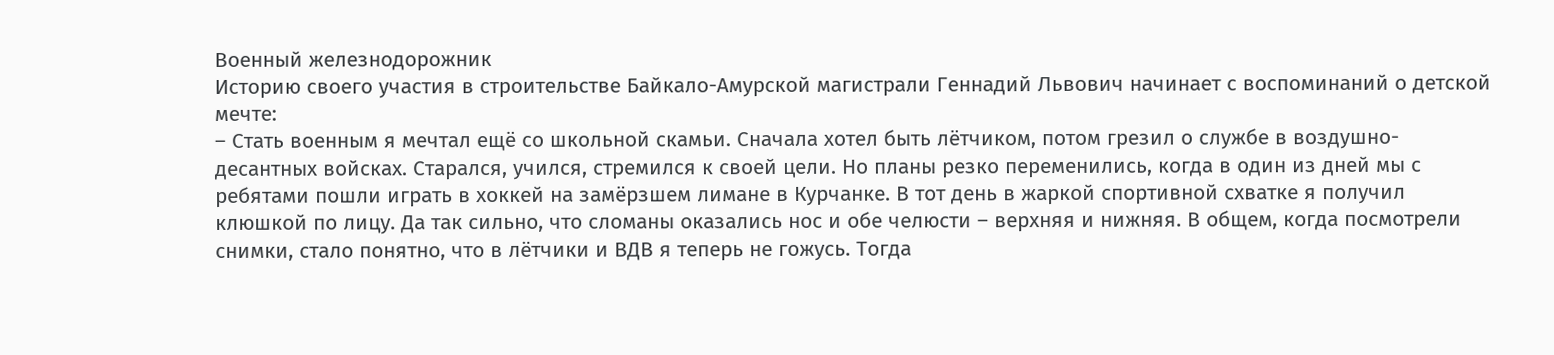Военный железнодорожник
Историю своего участия в строительстве Байкало-Амурской магистрали Геннадий Львович начинает с воспоминаний о детской мечте:
– Стать военным я мечтал ещё со школьной скамьи. Сначала хотел быть лётчиком, потом грезил о службе в воздушно-десантных войсках. Старался, учился, стремился к своей цели. Но планы резко переменились, когда в один из дней мы с ребятами пошли играть в хоккей на замёрзшем лимане в Курчанке. В тот день в жаркой спортивной схватке я получил клюшкой по лицу. Да так сильно, что сломаны оказались нос и обе челюсти – верхняя и нижняя. В общем, когда посмотрели снимки, стало понятно, что в лётчики и ВДВ я теперь не гожусь. Тогда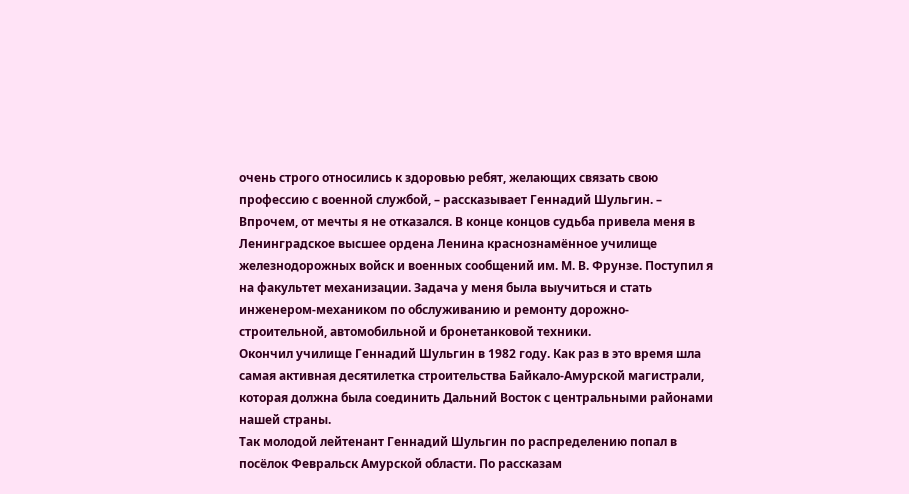очень строго относились к здоровью ребят, желающих связать свою профессию с военной службой, – рассказывает Геннадий Шульгин. – Впрочем, от мечты я не отказался. В конце концов судьба привела меня в Ленинградское высшее ордена Ленина краснознамённое училище железнодорожных войск и военных сообщений им. М. В. Фрунзе. Поступил я на факультет механизации. Задача у меня была выучиться и стать инженером-механиком по обслуживанию и ремонту дорожно-строительной, автомобильной и бронетанковой техники.
Окончил училище Геннадий Шульгин в 1982 году. Как раз в это время шла самая активная десятилетка строительства Байкало-Амурской магистрали, которая должна была соединить Дальний Восток с центральными районами нашей страны.
Так молодой лейтенант Геннадий Шульгин по распределению попал в посёлок Февральск Амурской области. По рассказам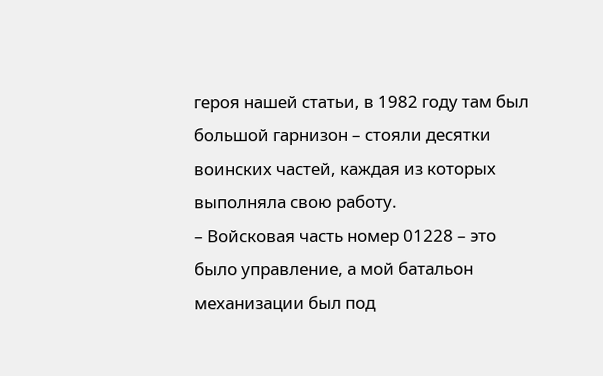героя нашей статьи, в 1982 году там был большой гарнизон – стояли десятки воинских частей, каждая из которых выполняла свою работу.
– Войсковая часть номер 01228 – это было управление, а мой батальон механизации был под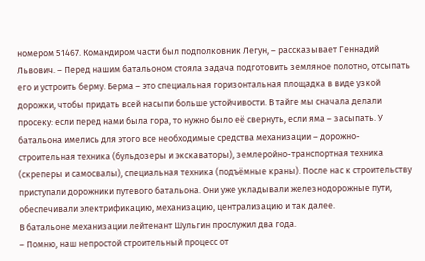номером 51467. Командиром части был подполковник Легун, – рассказывает Геннадий Львович. – Перед нашим батальоном стояла задача подготовить земляное полотно, отсыпать его и устроить берму. Берма – это специальная горизонтальная площадка в виде узкой дорожки, чтобы придать всей насыпи больше устойчивости. В тайге мы сначала делали просеку: если перед нами была гора, то нужно было её свернуть, если яма – засыпать. У батальона имелись для этого все необходимые средства механизации – дорожно-строительная техника (бульдозеры и экскаваторы), землеройно-транспортная техника (скреперы и самосвалы), специальная техника (подъёмные краны). После нас к строительству приступали дорожники путевого батальона. Они уже укладывали железнодорожные пути, обеспечивали электрификацию, механизацию, централизацию и так далее.
В батальоне механизации лейтенант Шульгин прослужил два года.
– Помню, наш непростой строительный процесс от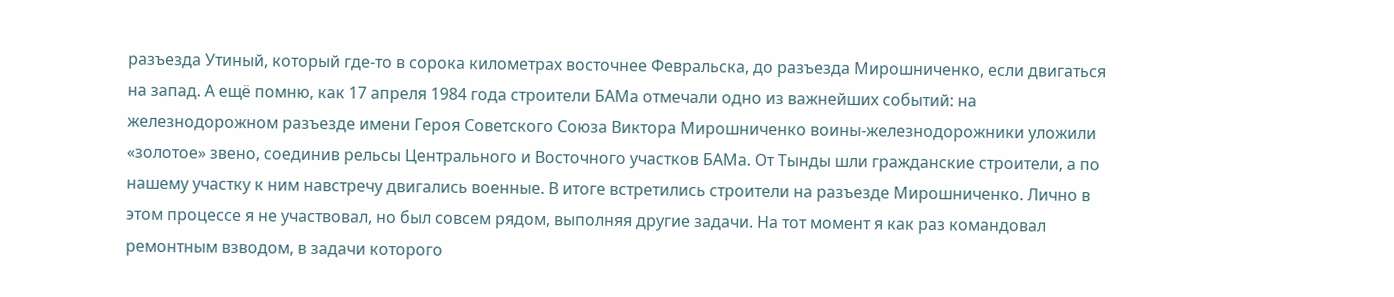разъезда Утиный, который где-то в сорока километрах восточнее Февральска, до разъезда Мирошниченко, если двигаться на запад. А ещё помню, как 17 апреля 1984 года строители БАМа отмечали одно из важнейших событий: на железнодорожном разъезде имени Героя Советского Союза Виктора Мирошниченко воины-железнодорожники уложили «золотое» звено, соединив рельсы Центрального и Восточного участков БАМа. От Тынды шли гражданские строители, а по нашему участку к ним навстречу двигались военные. В итоге встретились строители на разъезде Мирошниченко. Лично в этом процессе я не участвовал, но был совсем рядом, выполняя другие задачи. На тот момент я как раз командовал ремонтным взводом, в задачи которого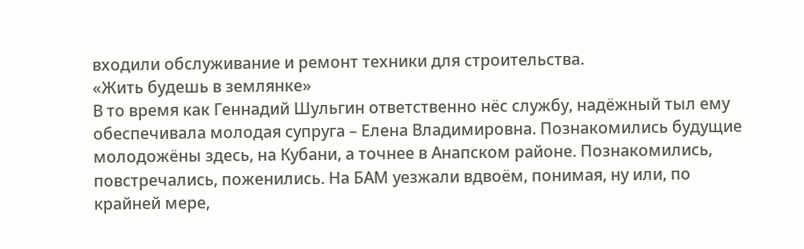входили обслуживание и ремонт техники для строительства.
«Жить будешь в землянке»
В то время как Геннадий Шульгин ответственно нёс службу, надёжный тыл ему обеспечивала молодая супруга – Елена Владимировна. Познакомились будущие молодожёны здесь, на Кубани, а точнее в Анапском районе. Познакомились, повстречались, поженились. На БАМ уезжали вдвоём, понимая, ну или, по крайней мере,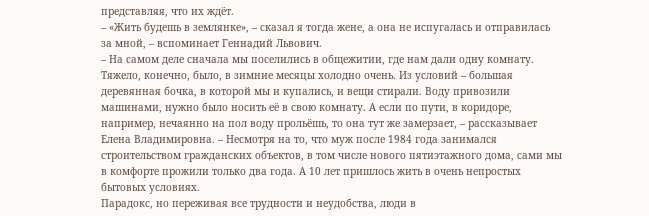представляя, что их ждёт.
– «Жить будешь в землянке», – сказал я тогда жене, а она не испугалась и отправилась за мной, – вспоминает Геннадий Львович.
– На самом деле сначала мы поселились в общежитии, где нам дали одну комнату. Тяжело, конечно, было, в зимние месяцы холодно очень. Из условий – большая деревянная бочка, в которой мы и купались, и вещи стирали. Воду привозили машинами, нужно было носить её в свою комнату. А если по пути, в коридоре, например, нечаянно на пол воду прольёшь, то она тут же замерзает, – рассказывает Елена Владимировна. – Несмотря на то, что муж после 1984 года занимался строительством гражданских объектов, в том числе нового пятиэтажного дома, сами мы в комфорте прожили только два года. А 10 лет пришлось жить в очень непростых бытовых условиях.
Парадокс, но переживая все трудности и неудобства, люди в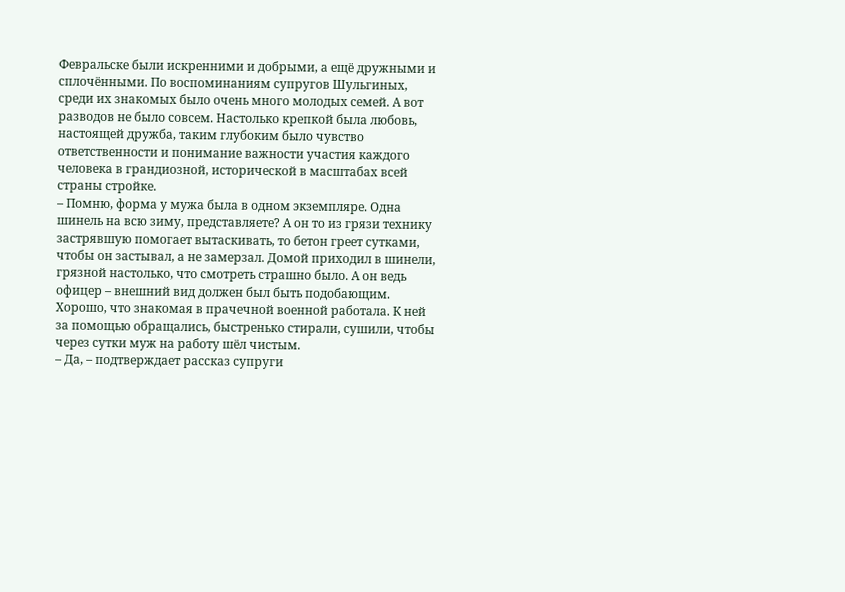Февральске были искренними и добрыми, а ещё дружными и сплочёнными. По воспоминаниям супругов Шульгиных, среди их знакомых было очень много молодых семей. А вот разводов не было совсем. Настолько крепкой была любовь, настоящей дружба, таким глубоким было чувство ответственности и понимание важности участия каждого человека в грандиозной, исторической в масштабах всей страны стройке.
– Помню, форма у мужа была в одном экземпляре. Одна шинель на всю зиму, представляете? А он то из грязи технику застрявшую помогает вытаскивать, то бетон греет сутками, чтобы он застывал, а не замерзал. Домой приходил в шинели, грязной настолько, что смотреть страшно было. А он ведь офицер – внешний вид должен был быть подобающим. Хорошо, что знакомая в прачечной военной работала. К ней за помощью обращались, быстренько стирали, сушили, чтобы через сутки муж на работу шёл чистым.
– Да, – подтверждает рассказ супруги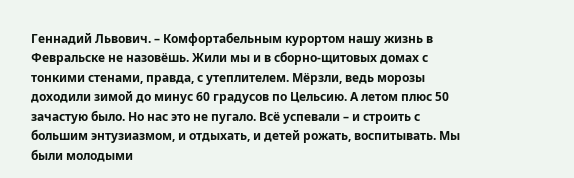Геннадий Львович. – Комфортабельным курортом нашу жизнь в Февральске не назовёшь. Жили мы и в сборно-щитовых домах с тонкими стенами, правда, с утеплителем. Мёрзли, ведь морозы доходили зимой до минус 60 градусов по Цельсию. А летом плюс 50 зачастую было. Но нас это не пугало. Всё успевали – и строить с большим энтузиазмом, и отдыхать, и детей рожать, воспитывать. Мы были молодыми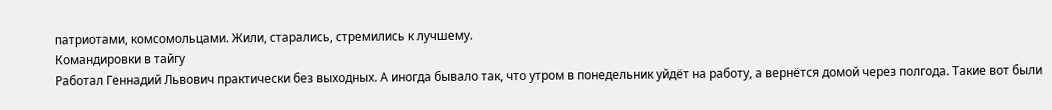патриотами, комсомольцами. Жили, старались, стремились к лучшему.
Командировки в тайгу
Работал Геннадий Львович практически без выходных. А иногда бывало так, что утром в понедельник уйдёт на работу, а вернётся домой через полгода. Такие вот были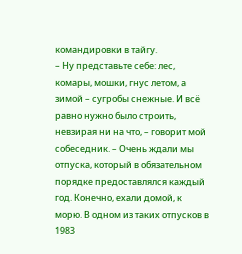командировки в тайгу.
– Ну представьте себе: лес, комары, мошки, гнус летом, а зимой – сугробы снежные. И всё равно нужно было строить, невзирая ни на что, – говорит мой собеседник. – Очень ждали мы отпуска, который в обязательном порядке предоставлялся каждый год. Конечно, ехали домой, к морю. В одном из таких отпусков в 1983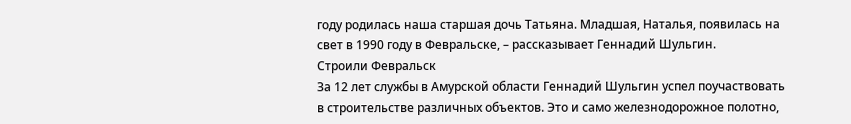году родилась наша старшая дочь Татьяна. Младшая, Наталья, появилась на свет в 1990 году в Февральске, – рассказывает Геннадий Шульгин.
Строили Февральск
За 12 лет службы в Амурской области Геннадий Шульгин успел поучаствовать в строительстве различных объектов. Это и само железнодорожное полотно,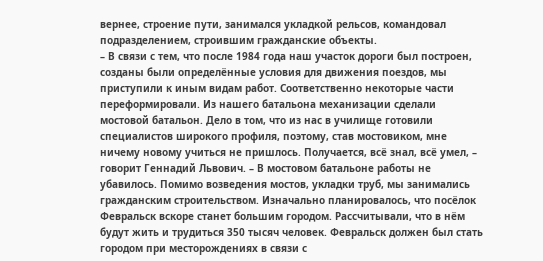вернее, строение пути, занимался укладкой рельсов, командовал подразделением, строившим гражданские объекты.
– В связи с тем, что после 1984 года наш участок дороги был построен, созданы были определённые условия для движения поездов, мы приступили к иным видам работ. Соответственно некоторые части переформировали. Из нашего батальона механизации сделали мостовой батальон. Дело в том, что из нас в училище готовили специалистов широкого профиля, поэтому, став мостовиком, мне ничему новому учиться не пришлось. Получается, всё знал, всё умел, – говорит Геннадий Львович. – В мостовом батальоне работы не убавилось. Помимо возведения мостов, укладки труб, мы занимались гражданским строительством. Изначально планировалось, что посёлок Февральск вскоре станет большим городом. Рассчитывали, что в нём будут жить и трудиться 350 тысяч человек. Февральск должен был стать городом при месторождениях в связи с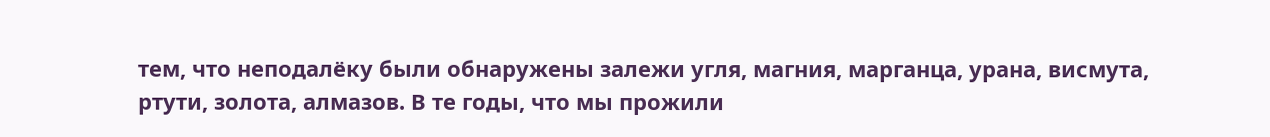тем, что неподалёку были обнаружены залежи угля, магния, марганца, урана, висмута, ртути, золота, алмазов. В те годы, что мы прожили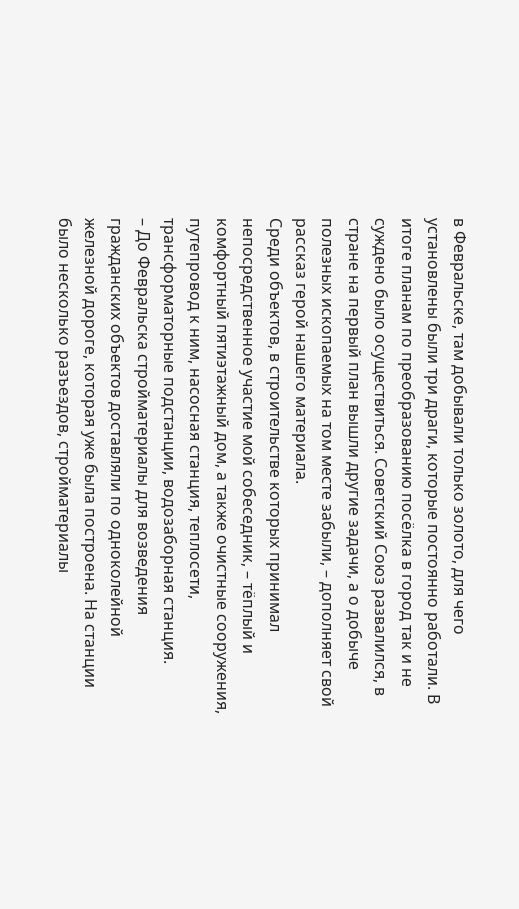в Февральске, там добывали только золото, для чего установлены были три драги, которые постоянно работали. В итоге планам по преобразованию посёлка в город так и не суждено было осуществиться. Советский Союз развалился, в стране на первый план вышли другие задачи, а о добыче полезных ископаемых на том месте забыли, – дополняет свой рассказ герой нашего материала.
Среди объектов, в строительстве которых принимал непосредственное участие мой собеседник, – тёплый и комфортный пятиэтажный дом, а также очистные сооружения, путепровод к ним, насосная станция, теплосети, трансформаторные подстанции, водозаборная станция.
– До Февральска стройматериалы для возведения гражданских объектов доставляли по одноколейной железной дороге, которая уже была построена. На станции было несколько разъездов, стройматериалы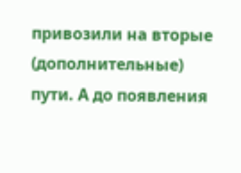привозили на вторые (дополнительные) пути. А до появления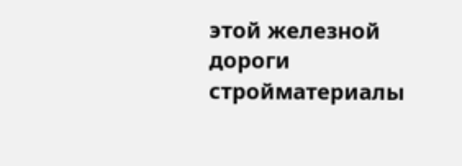этой железной дороги стройматериалы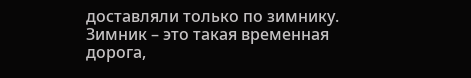доставляли только по зимнику. Зимник – это такая временная дорога,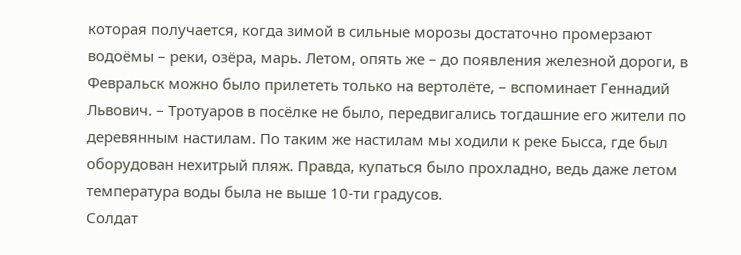которая получается, когда зимой в сильные морозы достаточно промерзают водоёмы – реки, озёра, марь. Летом, опять же – до появления железной дороги, в Февральск можно было прилететь только на вертолёте, – вспоминает Геннадий Львович. – Тротуаров в посёлке не было, передвигались тогдашние его жители по деревянным настилам. По таким же настилам мы ходили к реке Бысса, где был оборудован нехитрый пляж. Правда, купаться было прохладно, ведь даже летом температура воды была не выше 10-ти градусов.
Солдат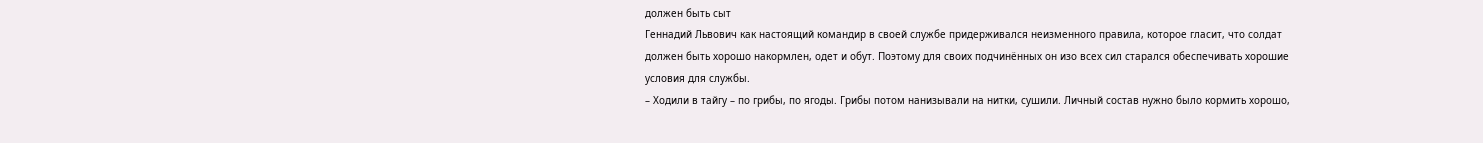должен быть сыт
Геннадий Львович как настоящий командир в своей службе придерживался неизменного правила, которое гласит, что солдат должен быть хорошо накормлен, одет и обут. Поэтому для своих подчинённых он изо всех сил старался обеспечивать хорошие условия для службы.
– Ходили в тайгу – по грибы, по ягоды. Грибы потом нанизывали на нитки, сушили. Личный состав нужно было кормить хорошо,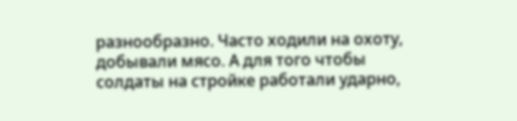разнообразно. Часто ходили на охоту, добывали мясо. А для того чтобы солдаты на стройке работали ударно,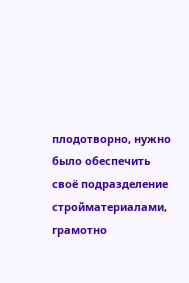плодотворно, нужно было обеспечить своё подразделение стройматериалами, грамотно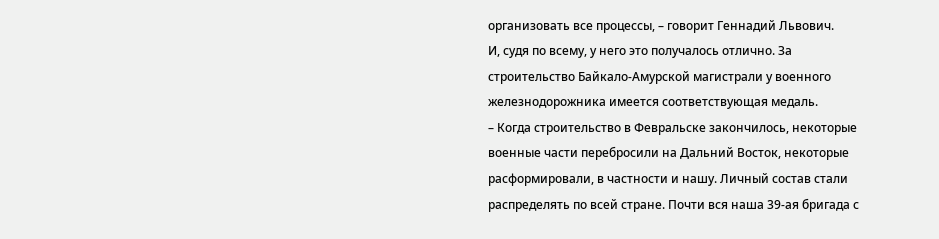организовать все процессы, – говорит Геннадий Львович.
И, судя по всему, у него это получалось отлично. За строительство Байкало-Амурской магистрали у военного железнодорожника имеется соответствующая медаль.
– Когда строительство в Февральске закончилось, некоторые военные части перебросили на Дальний Восток, некоторые расформировали, в частности и нашу. Личный состав стали распределять по всей стране. Почти вся наша 39-ая бригада с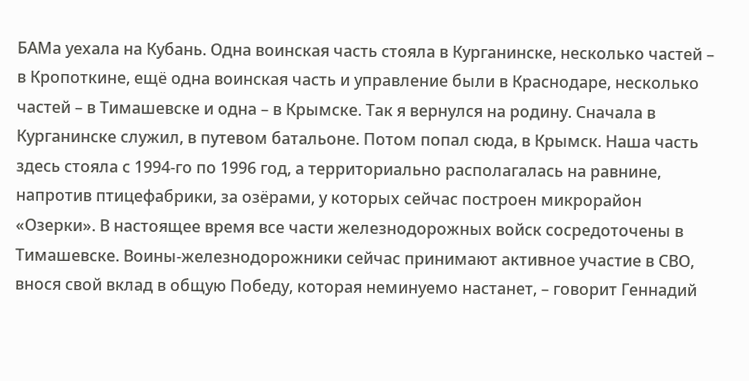БАМа уехала на Кубань. Одна воинская часть стояла в Курганинске, несколько частей – в Кропоткине, ещё одна воинская часть и управление были в Краснодаре, несколько частей – в Тимашевске и одна – в Крымске. Так я вернулся на родину. Сначала в Курганинске служил, в путевом батальоне. Потом попал сюда, в Крымск. Наша часть здесь стояла с 1994-го по 1996 год, а территориально располагалась на равнине, напротив птицефабрики, за озёрами, у которых сейчас построен микрорайон «Озерки». В настоящее время все части железнодорожных войск сосредоточены в Тимашевске. Воины-железнодорожники сейчас принимают активное участие в СВО, внося свой вклад в общую Победу, которая неминуемо настанет, – говорит Геннадий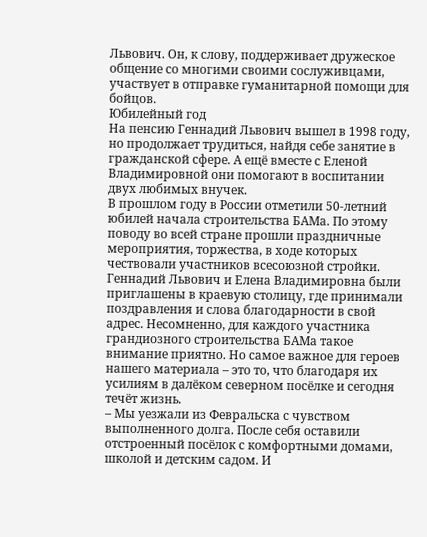Львович. Он, к слову, поддерживает дружеское общение со многими своими сослуживцами, участвует в отправке гуманитарной помощи для бойцов.
Юбилейный год
На пенсию Геннадий Львович вышел в 1998 году, но продолжает трудиться, найдя себе занятие в гражданской сфере. А ещё вместе с Еленой Владимировной они помогают в воспитании двух любимых внучек.
В прошлом году в России отметили 50-летний юбилей начала строительства БАМа. По этому поводу во всей стране прошли праздничные мероприятия, торжества, в ходе которых чествовали участников всесоюзной стройки. Геннадий Львович и Елена Владимировна были приглашены в краевую столицу, где принимали поздравления и слова благодарности в свой адрес. Несомненно, для каждого участника грандиозного строительства БАМа такое внимание приятно. Но самое важное для героев нашего материала – это то, что благодаря их усилиям в далёком северном посёлке и сегодня течёт жизнь.
– Мы уезжали из Февральска с чувством выполненного долга. После себя оставили отстроенный посёлок с комфортными домами, школой и детским садом. И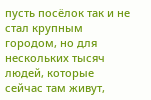пусть посёлок так и не стал крупным городом, но для нескольких тысяч людей, которые сейчас там живут,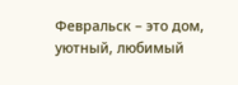Февральск – это дом, уютный, любимый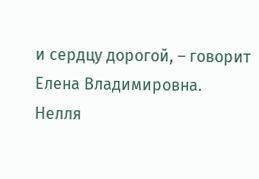и сердцу дорогой, – говорит Елена Владимировна.
Нелля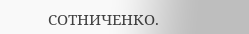СОТНИЧЕНКО.